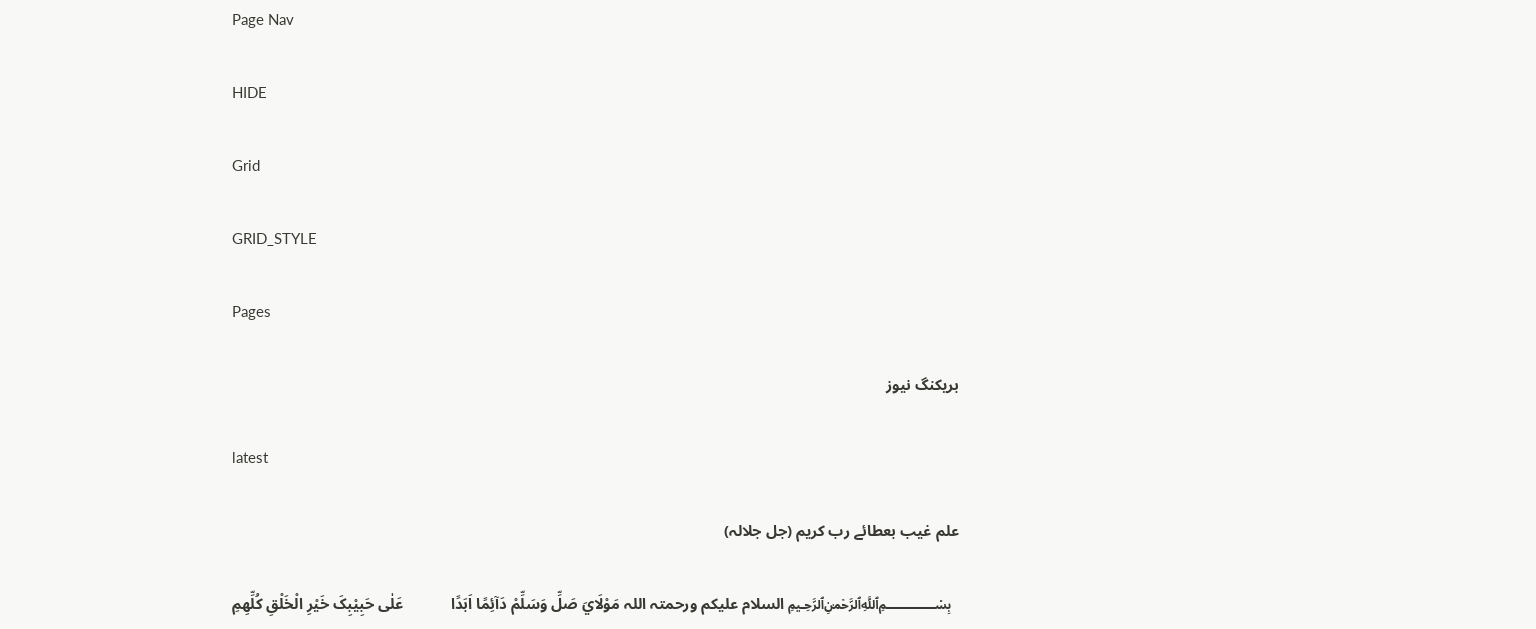Page Nav

HIDE

Grid

GRID_STYLE

Pages

بریکنگ نیوز

latest

علم غیب بعطائے رب کریم (جل جلالہ)

  ﷽ السلام علیکم ورحمتہ اللہ مَوْلَايَ صَلِّ وَسَلِّمْ دَآئِمًا اَبَدًا            عَلٰی حَبِيْبِکَ خَيْرِ الْخَلْقِ کُلِّهِمِ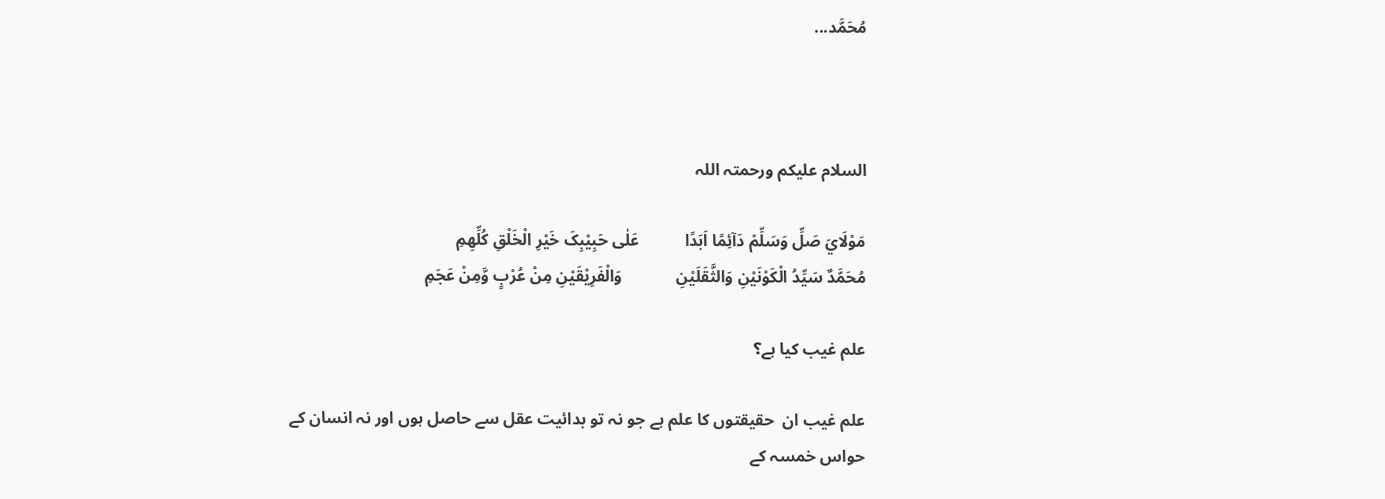مُحَمَّد...



السلام علیکم ورحمتہ اللہ

مَوْلَايَ صَلِّ وَسَلِّمْ دَآئِمًا اَبَدًا           عَلٰی حَبِيْبِکَ خَيْرِ الْخَلْقِ کُلِّهِمِ
مُحَمَّدٌ سَيِّدُ الْکَوْنَيْنِ وَالثَّقَلَيْنِ             وَالْفَرِيْقَيْنِ مِنْ عُرْبٍ وَّمِنْ عَجَمِ

علم غیب کیا ہے؟

علم غیب ان  حقیقتوں کا علم ہے جو نہ تو بدائیت عقل سے حاصل ہوں اور نہ انسان کے حواس خمسہ کے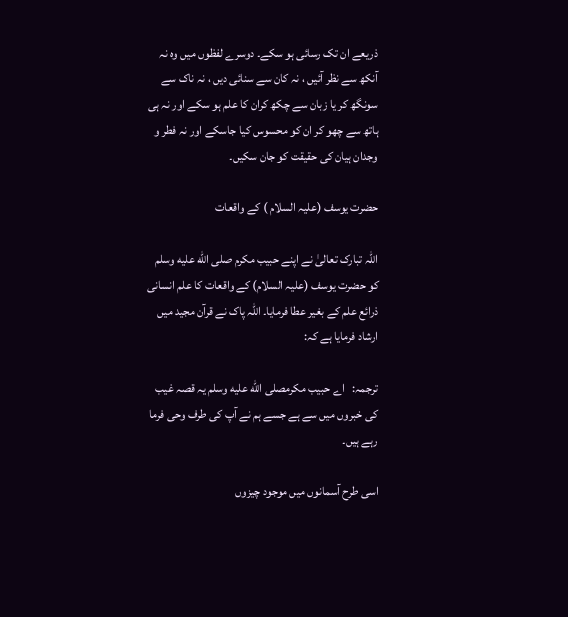ذریعے ان تک رسائی ہو سکے۔ دوسرے لفظوں میں وہ نہ آنکھ سے نظر آئیں ، نہ کان سے سنائی دیں ، نہ ناک سے سونگھ کر یا زبان سے چکھ کران کا علم ہو سکے اور نہ ہی ہاتھ سے چھو کر ان کو محسوس کیا جاسکے اور نہ فطر و وجدان ہیان کی حقیقت کو جان سکیں۔

حضرت یوسف (علیہ السلام ) کے واقعات

اللہ تبارک تعالیٰ نے اپنے حبیب مکرم صلى الله عليه وسلم کو حضرت یوسف (علیہ السلام) کے واقعات کا علم انسانی ذرائع علم کے بغیر عطا فرمایا۔ اللہ پاک نے قرآن مجید میں ارشاد فرمایا ہے کہ:

ترجمہ:   اے حبیب مکرمصلى الله عليه وسلم یہ قصہ غیب کی خبروں میں سے ہے جسے ہم نے آپ کی طرف وحی فرما رہے ہیں۔

اسی طرح آسمانوں میں موجود چیزوں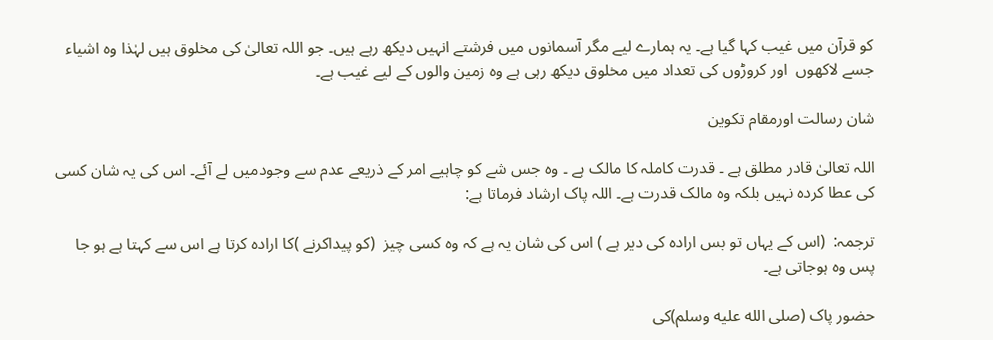کو قرآن میں غیب کہا گیا ہے۔ یہ ہمارے لیے مگر آسمانوں میں فرشتے انہیں دیکھ رہے ہیں۔ جو اللہ تعالیٰ کی مخلوق ہیں لہٰذا وہ اشیاء جسے لاکھوں  اور کروڑوں کی تعداد میں مخلوق دیکھ رہی ہے وہ زمین والوں کے لیے غیب ہے۔

شان رسالت اورمقام تکوین

اللہ تعالیٰ قادر مطلق ہے ۔ قدرت کاملہ کا مالک ہے ۔ وہ جس شے کو چاہیے امر کے ذریعے عدم سے وجودمیں لے آئے۔ اس کی یہ شان کسی کی عطا کردہ نہیں بلکہ وہ مالک قدرت ہے۔ اللہ پاک ارشاد فرماتا ہے:

ترجمہ:  (اس کے یہاں تو بس ارادہ کی دیر ہے ) اس کی شان یہ ہے کہ وہ کسی چیز  (کو پیداکرنے )کا ارادہ کرتا ہے اس سے کہتا ہے ہو جا پس وہ ہوجاتی ہے۔

حضور پاک (صلى الله عليه وسلم)کی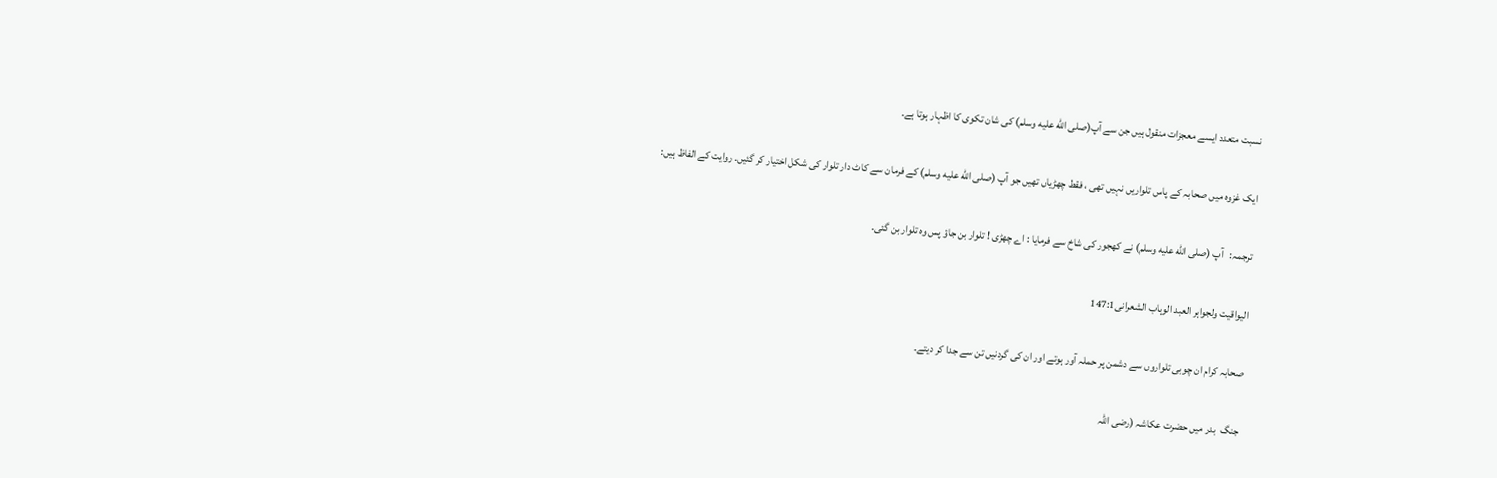نسبت متعدد ایسے معجزات منقول ہیں جن سے آپ(صلى الله عليه وسلم) کی شان تکوی کا اظہار ہوتا ہے۔

ایک غزوہ میں صحابہ کے پاس تلواریں نہیں تھی ، فقط چھڑیاں تھیں جو آپ (صلى الله عليه وسلم) کے فرمان سے کاٹ دار تلوار کی شکل اختیار کر گئیں۔ روایت کے الفاظ ہیں:

ترجمہ:   آپ (صلى الله عليه وسلم) نے کھجور کی شاخ سے فرمایا : اے چھڑی ! تلوار بن جاؤ پس وہ تلوار بن گئی۔

الیواقیت ولجواہر العبد الوہاب الشعرانی147:1

صحابہ کرام ان چوبی تلواروں سے دشمن پر حملہ آور ہوتے اور ان کی گردنیں تن سے جدا کر دیتے۔

جنگ  بدر میں حضرت عکاشہ (رضی اللہ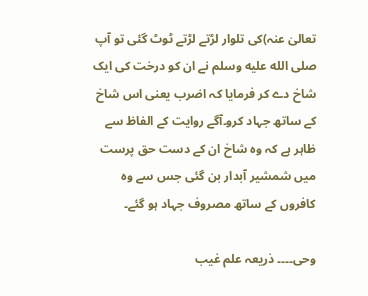تعالیٰ عنہ)کی تلوار لڑتے لڑتے ٹوٹ گئی تو آپ صلى الله عليه وسلم نے ان کو درخت کی ایک شاخ دے کر فرمایا کہ اضرب یعنی اس شاخ کے ساتھ جہاد کرو۔آگے روایت کے الفاظ سے ظاہر ہے کہ وہ شاخ ان کے دست حق پرست میں شمشیر آبدار بن گئی جس سے وہ کافروں کے ساتھ مصروف جہاد ہو گئے۔

وحی۔۔۔۔ ذریعہ علم غیب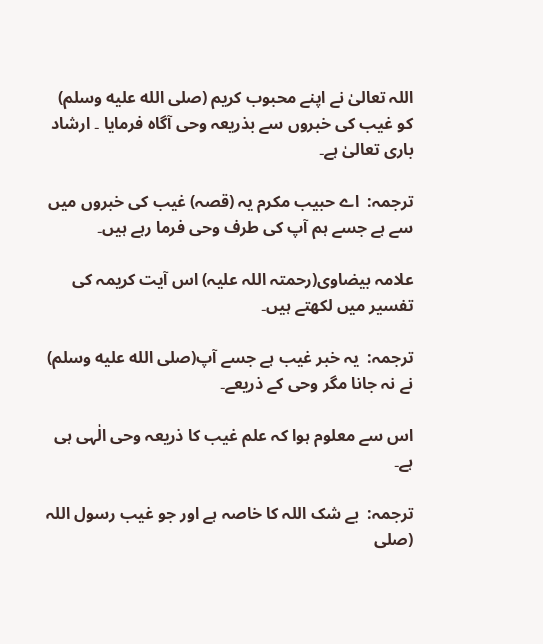اللہ تعالیٰ نے اپنے محبوب کریم (صلى الله عليه وسلم) کو غیب کی خبروں سے بذریعہ وحی آگاہ فرمایا ۔ ارشاد باری تعالیٰ ہے۔

ترجمہ:  اے حبیب مکرم یہ (قصہ) غیب کی خبروں میں سے ہے جسے ہم آپ کی طرف وحی فرما رہے ہیں۔

علامہ بیضاوی(رحمتہ اللہ علیہ) اس آیت کریمہ کی تفسیر میں لکھتے ہیں۔

ترجمہ:  یہ خبر غیب ہے جسے آپ(صلى الله عليه وسلم) نے نہ جانا مگر وحی کے ذریعے۔

اس سے معلوم ہوا کہ علم غیب کا ذریعہ وحی الٰہی ہی ہے۔

ترجمہ:  بے شک اللہ کا خاصہ ہے اور جو غیب رسول اللہ (صلى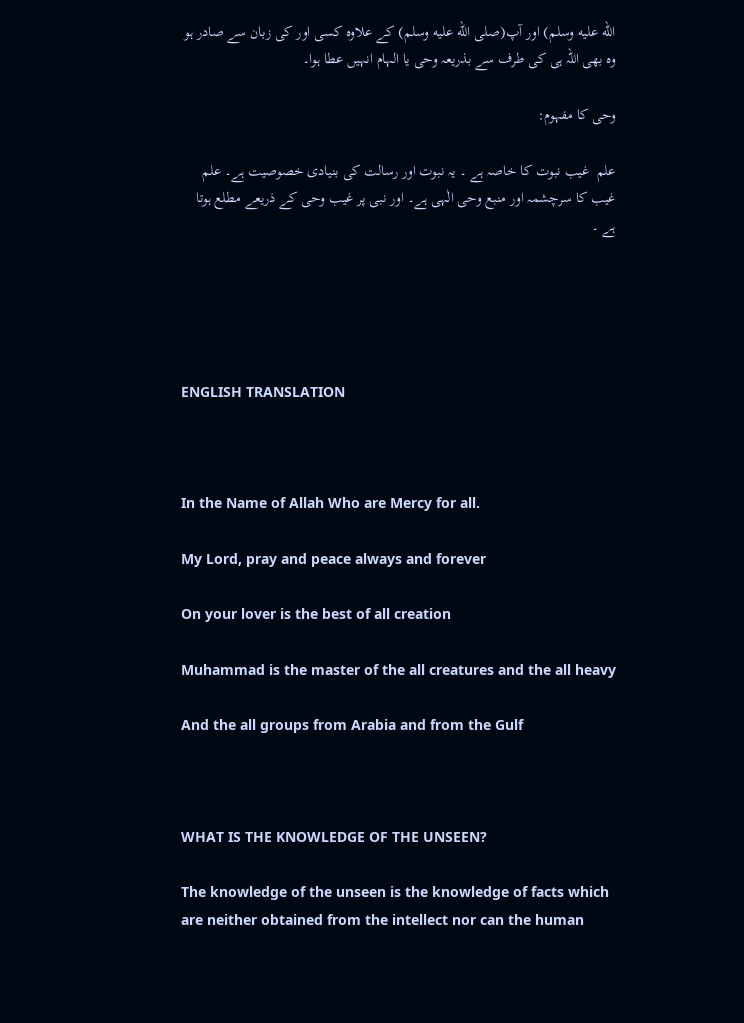الله عليه وسلم) اور آپ(صلى الله عليه وسلم) کے علاوہ کسی اور کی زبان سے صادر ہو وہ بھی اللہ ہی کی طرف سے بذریعہ وحی یا الہام انہیں عطا ہوا۔

وحی کا مفہوم:

علم  غیب نبوت کا خاصہ ہے ۔ یہ نبوت اور رسالت کی بنیادی خصوصیت ہے۔ علم غیب کا سرچشمہ اور منبع وحی الٰہی ہے۔ اور نبی پر غیب وحی کے ذریعے مطلع ہوتا ہے ۔





ENGLISH TRANSLATION



In the Name of Allah Who are Mercy for all.

My Lord, pray and peace always and forever

On your lover is the best of all creation

Muhammad is the master of the all creatures and the all heavy

And the all groups from Arabia and from the Gulf



WHAT IS THE KNOWLEDGE OF THE UNSEEN?

The knowledge of the unseen is the knowledge of facts which are neither obtained from the intellect nor can the human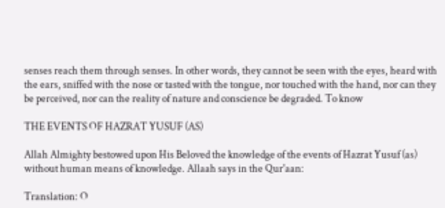senses reach them through senses. In other words, they cannot be seen with the eyes, heard with the ears, sniffed with the nose or tasted with the tongue, nor touched with the hand, nor can they be perceived, nor can the reality of nature and conscience be degraded. To know

THE EVENTS OF HAZRAT YUSUF (AS)

Allah Almighty bestowed upon His Beloved the knowledge of the events of Hazrat Yusuf (as) without human means of knowledge. Allaah says in the Qur'aan:

Translation: O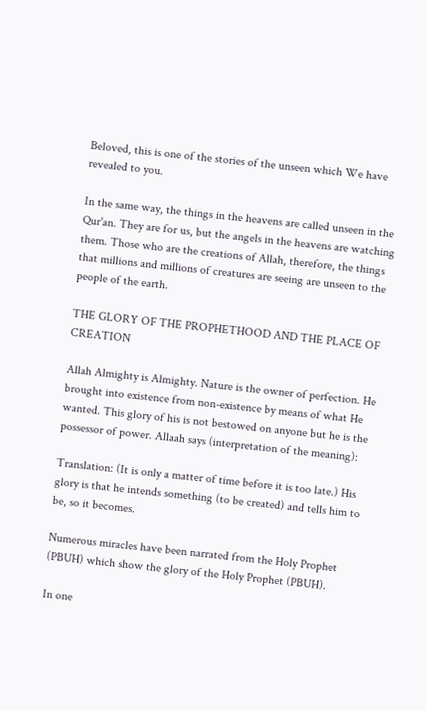Beloved, this is one of the stories of the unseen which We have revealed to you.

In the same way, the things in the heavens are called unseen in the Qur'an. They are for us, but the angels in the heavens are watching them. Those who are the creations of Allah, therefore, the things that millions and millions of creatures are seeing are unseen to the people of the earth.

THE GLORY OF THE PROPHETHOOD AND THE PLACE OF CREATION

Allah Almighty is Almighty. Nature is the owner of perfection. He brought into existence from non-existence by means of what He wanted. This glory of his is not bestowed on anyone but he is the possessor of power. Allaah says (interpretation of the meaning):

Translation: (It is only a matter of time before it is too late.) His glory is that he intends something (to be created) and tells him to be, so it becomes.

Numerous miracles have been narrated from the Holy Prophet (PBUH) which show the glory of the Holy Prophet (PBUH).

In one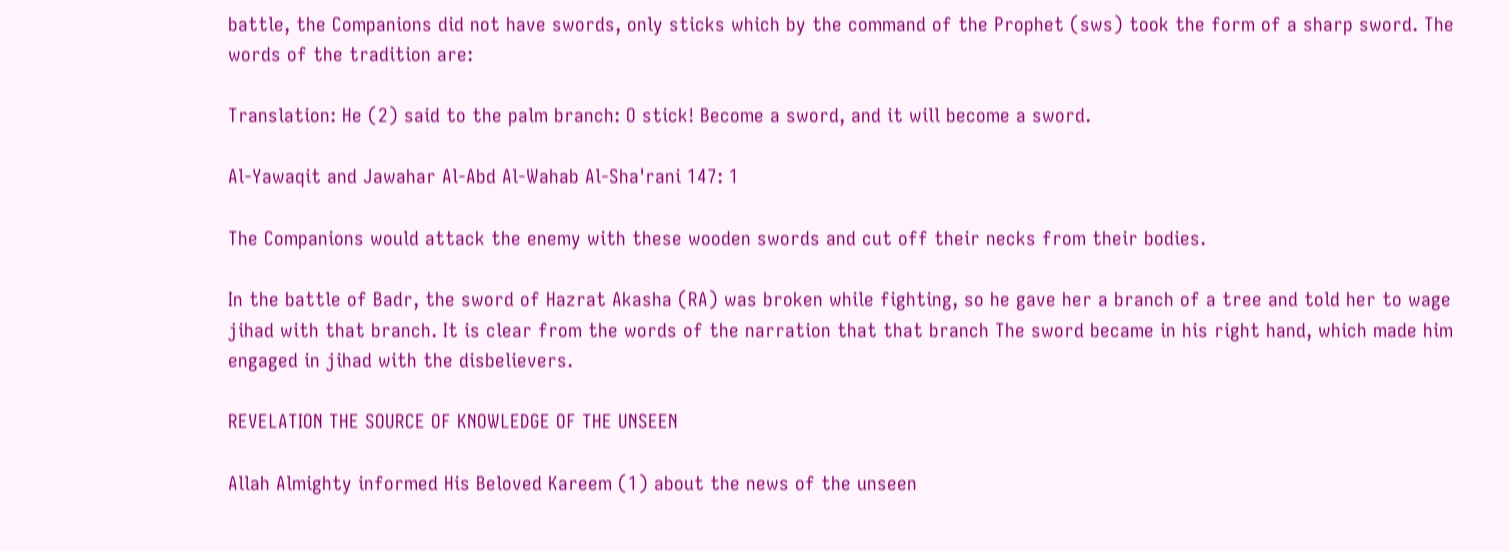battle, the Companions did not have swords, only sticks which by the command of the Prophet (sws) took the form of a sharp sword. The words of the tradition are:

Translation: He (2) said to the palm branch: O stick! Become a sword, and it will become a sword.

Al-Yawaqit and Jawahar Al-Abd Al-Wahab Al-Sha'rani 147: 1

The Companions would attack the enemy with these wooden swords and cut off their necks from their bodies.

In the battle of Badr, the sword of Hazrat Akasha (RA) was broken while fighting, so he gave her a branch of a tree and told her to wage jihad with that branch. It is clear from the words of the narration that that branch The sword became in his right hand, which made him engaged in jihad with the disbelievers.

REVELATION THE SOURCE OF KNOWLEDGE OF THE UNSEEN

Allah Almighty informed His Beloved Kareem (1) about the news of the unseen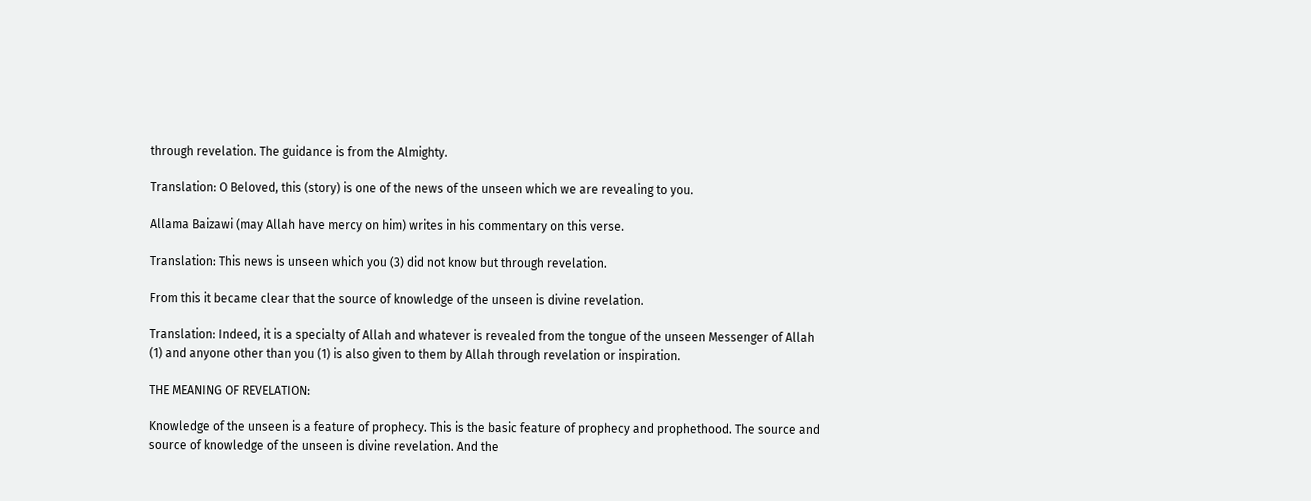through revelation. The guidance is from the Almighty.

Translation: O Beloved, this (story) is one of the news of the unseen which we are revealing to you.

Allama Baizawi (may Allah have mercy on him) writes in his commentary on this verse.

Translation: This news is unseen which you (3) did not know but through revelation.

From this it became clear that the source of knowledge of the unseen is divine revelation.

Translation: Indeed, it is a specialty of Allah and whatever is revealed from the tongue of the unseen Messenger of Allah (1) and anyone other than you (1) is also given to them by Allah through revelation or inspiration.

THE MEANING OF REVELATION:

Knowledge of the unseen is a feature of prophecy. This is the basic feature of prophecy and prophethood. The source and source of knowledge of the unseen is divine revelation. And the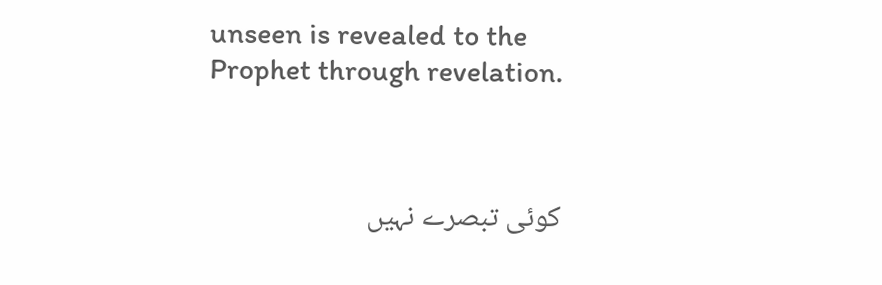unseen is revealed to the Prophet through revelation.



کوئی تبصرے نہیں